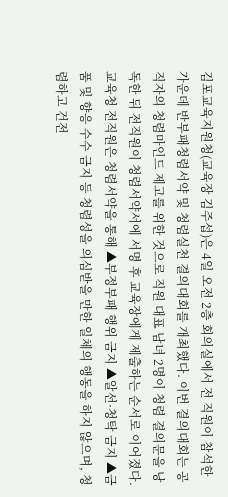김포교육지원청(교육장 김주섭)은 4일 오전 2층 회의실에서 전 직원이 참석한 가운데 반부패청렴서약 및 청렴실천 결의대회를 개최했다. 이번 결의대회는 공직자의 청렴마인드 제고를 위한 것으로 직원 대표 남녀 2명이 청렴 결의문을 낭독한 뒤 전직원이 청렴서약서에 서명 후 교육장에게 제출하는 순서로 이어졌다. 교육청 전직원은 청렴서약을 통해 ▲부정부패 행위 금지 ▲알선·청탁 금지 ▲금품 및 향응 수수 금지 등 청렴성을 의심받을 만한 일체의 행동을 하지 않으며, 청렴하고 건전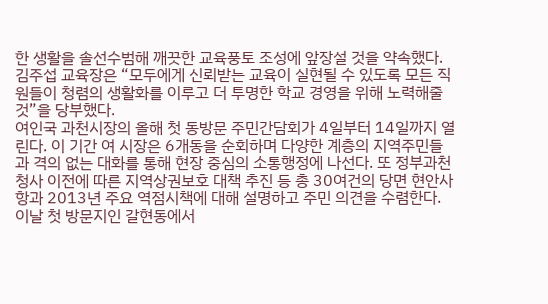한 생활을 솔선수범해 깨끗한 교육풍토 조성에 앞장설 것을 약속했다. 김주섭 교육장은 “모두에게 신뢰받는 교육이 실현될 수 있도록 모든 직원들이 청렴의 생활화를 이루고 더 투명한 학교 경영을 위해 노력해줄 것”을 당부했다.
여인국 과천시장의 올해 첫 동방문 주민간담회가 4일부터 14일까지 열린다. 이 기간 여 시장은 6개동을 순회하며 다양한 계층의 지역주민들과 격의 없는 대화를 통해 현장 중심의 소통행정에 나선다. 또 정부과천청사 이전에 따른 지역상권보호 대책 추진 등 총 30여건의 당면 현안사항과 2013년 주요 역점시책에 대해 설명하고 주민 의견을 수렴한다. 이날 첫 방문지인 갈현동에서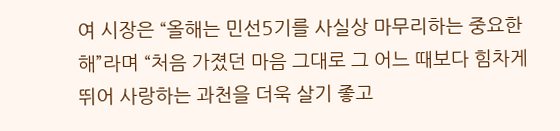여 시장은 “올해는 민선5기를 사실상 마무리하는 중요한 해”라며 “처음 가졌던 마음 그대로 그 어느 때보다 힘차게 뛰어 사랑하는 과천을 더욱 살기 좋고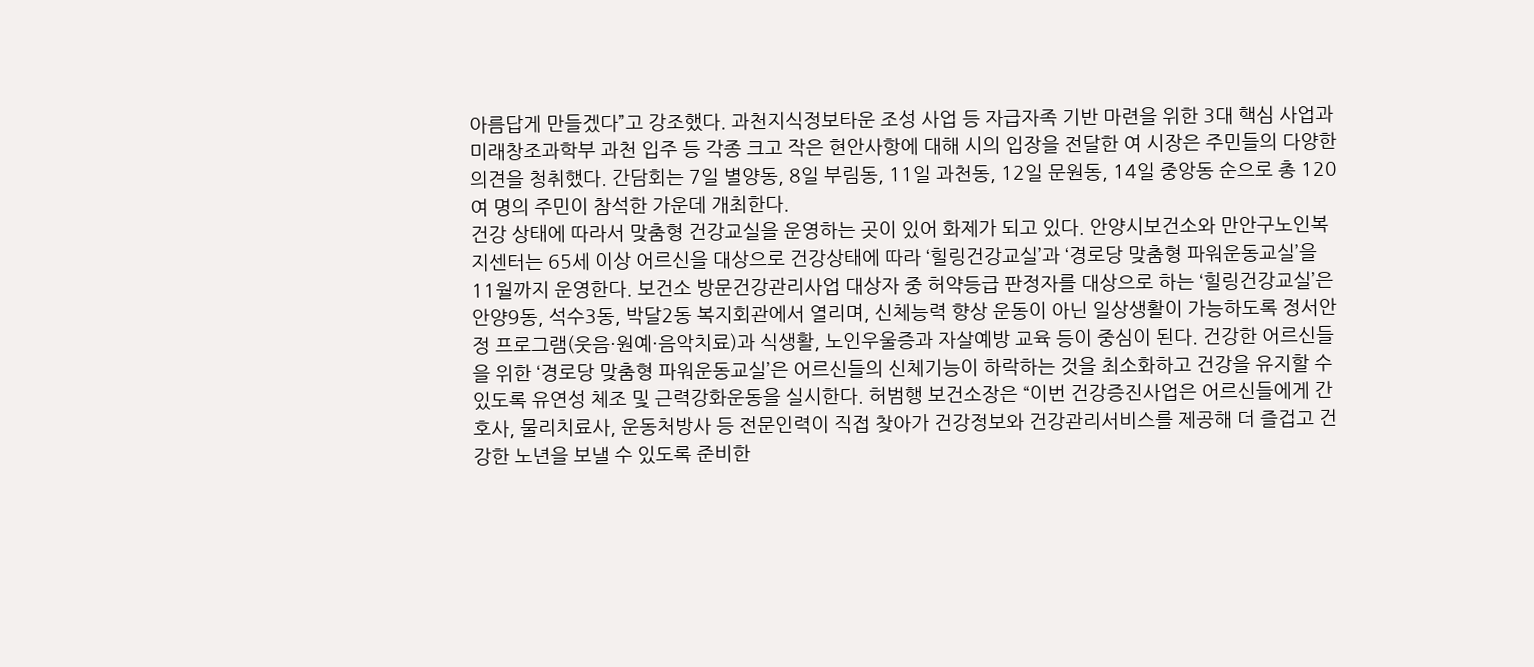아름답게 만들겠다”고 강조했다. 과천지식정보타운 조성 사업 등 자급자족 기반 마련을 위한 3대 핵심 사업과 미래창조과학부 과천 입주 등 각종 크고 작은 현안사항에 대해 시의 입장을 전달한 여 시장은 주민들의 다양한 의견을 청취했다. 간담회는 7일 별양동, 8일 부림동, 11일 과천동, 12일 문원동, 14일 중앙동 순으로 총 120여 명의 주민이 참석한 가운데 개최한다.
건강 상태에 따라서 맞춤형 건강교실을 운영하는 곳이 있어 화제가 되고 있다. 안양시보건소와 만안구노인복지센터는 65세 이상 어르신을 대상으로 건강상태에 따라 ‘힐링건강교실’과 ‘경로당 맞춤형 파워운동교실’을 11월까지 운영한다. 보건소 방문건강관리사업 대상자 중 허약등급 판정자를 대상으로 하는 ‘힐링건강교실’은 안양9동, 석수3동, 박달2동 복지회관에서 열리며, 신체능력 향상 운동이 아닌 일상생활이 가능하도록 정서안정 프로그램(웃음·원예·음악치료)과 식생활, 노인우울증과 자살예방 교육 등이 중심이 된다. 건강한 어르신들을 위한 ‘경로당 맞춤형 파워운동교실’은 어르신들의 신체기능이 하락하는 것을 최소화하고 건강을 유지할 수 있도록 유연성 체조 및 근력강화운동을 실시한다. 허범행 보건소장은 “이번 건강증진사업은 어르신들에게 간호사, 물리치료사, 운동처방사 등 전문인력이 직접 찾아가 건강정보와 건강관리서비스를 제공해 더 즐겁고 건강한 노년을 보낼 수 있도록 준비한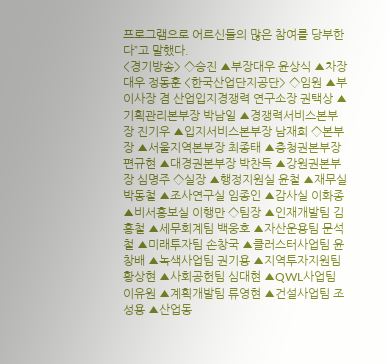프로그램으로 어르신들의 많은 참여를 당부한다”고 말했다.
<경기방송> ◇승진 ▲부장대우 윤상식 ▲차장대우 정동훈 <한국산업단지공단> ◇임원 ▲부이사장 겸 산업입지경쟁력 연구소장 권택상 ▲기획관리본부장 박남일 ▲경쟁력서비스본부장 진기우 ▲입지서비스본부장 남재희 ◇본부장 ▲서울지역본부장 최종태 ▲충청권본부장 편규현 ▲대경권본부장 박찬득 ▲강원권본부장 심명주 ◇실장 ▲행정지원실 윤철 ▲재무실 박동철 ▲조사연구실 임종인 ▲감사실 이화종 ▲비서홍보실 이행만 ◇팀장 ▲인재개발팀 김흥철 ▲세무회계팀 백웅호 ▲자산운용팀 문석철 ▲미래투자팀 손창국 ▲클러스터사업팀 윤창배 ▲녹색사업팀 권기용 ▲지역투자지원팀 황상현 ▲사회공헌팀 심대현 ▲QWL사업팀 이유원 ▲계획개발팀 류영현 ▲건설사업팀 조성용 ▲산업동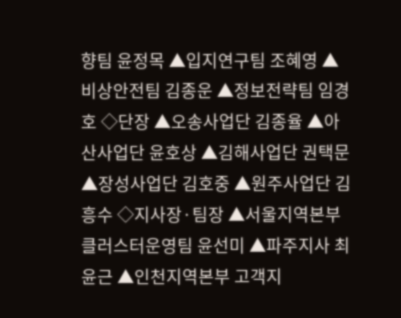향팀 윤정목 ▲입지연구팀 조혜영 ▲비상안전팀 김종운 ▲정보전략팀 임경호 ◇단장 ▲오송사업단 김종율 ▲아산사업단 윤호상 ▲김해사업단 권택문 ▲장성사업단 김호중 ▲원주사업단 김흥수 ◇지사장·팀장 ▲서울지역본부 클러스터운영팀 윤선미 ▲파주지사 최윤근 ▲인천지역본부 고객지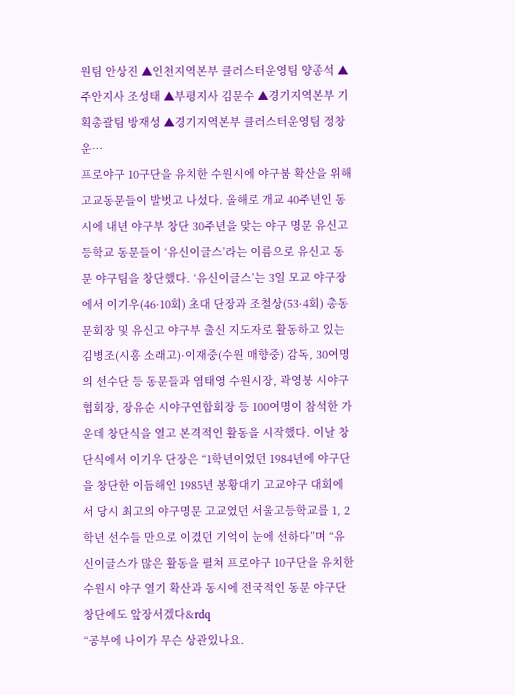원팀 안상진 ▲인천지역본부 클러스터운영팀 양종석 ▲주안지사 조성태 ▲부평지사 김문수 ▲경기지역본부 기획총괄팀 방재성 ▲경기지역본부 클러스터운영팀 정창운…
프로야구 10구단을 유치한 수원시에 야구붐 확산을 위해 고교동문들이 발벗고 나섰다. 올해로 개교 40주년인 동시에 내년 야구부 창단 30주년을 맞는 야구 명문 유신고등학교 동문들이 ‘유신이글스’라는 이름으로 유신고 동문 야구팀을 창단했다. ‘유신이글스’는 3일 모교 야구장에서 이기우(46·10회) 초대 단장과 조철상(53·4회) 총동문회장 및 유신고 야구부 출신 지도자로 활동하고 있는 김병조(시흥 소래고)·이재중(수원 매향중) 감독, 30여명의 선수단 등 동문들과 염태영 수원시장, 곽영붕 시야구협회장, 장유순 시야구연합회장 등 100여명이 참석한 가운데 창단식을 열고 본격적인 활동을 시작했다. 이날 창단식에서 이기우 단장은 “1학년이었던 1984년에 야구단을 창단한 이듬해인 1985년 봉황대기 고교야구 대회에서 당시 최고의 야구명문 고교였던 서울고등학교를 1, 2학년 선수들 만으로 이겼던 기억이 눈에 선하다”며 “유신이글스가 많은 활동을 펼쳐 프로야구 10구단을 유치한 수원시 야구 열기 확산과 동시에 전국적인 동문 야구단 창단에도 앞장서겠다&rdq
“공부에 나이가 무슨 상관있나요.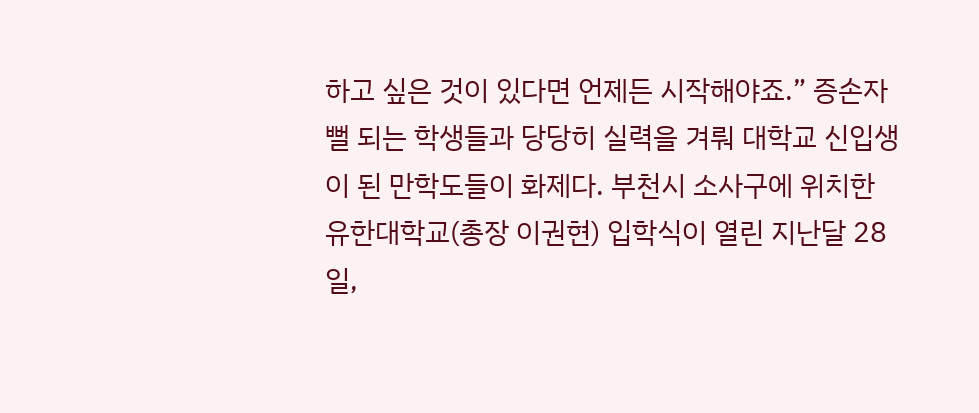하고 싶은 것이 있다면 언제든 시작해야죠.” 증손자 뻘 되는 학생들과 당당히 실력을 겨뤄 대학교 신입생이 된 만학도들이 화제다. 부천시 소사구에 위치한 유한대학교(총장 이권현) 입학식이 열린 지난달 28일,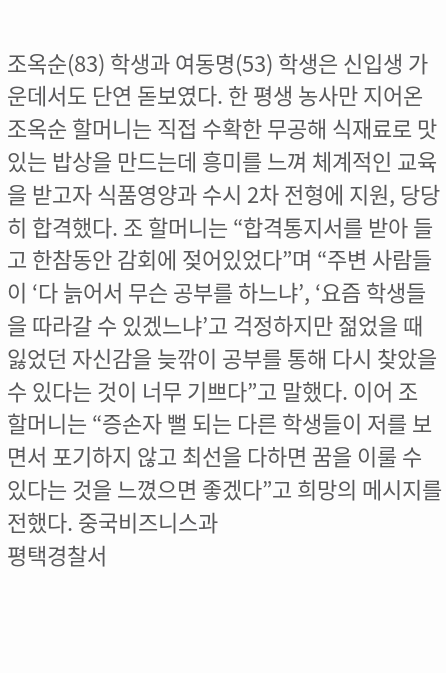조옥순(83) 학생과 여동명(53) 학생은 신입생 가운데서도 단연 돋보였다. 한 평생 농사만 지어온 조옥순 할머니는 직접 수확한 무공해 식재료로 맛있는 밥상을 만드는데 흥미를 느껴 체계적인 교육을 받고자 식품영양과 수시 2차 전형에 지원, 당당히 합격했다. 조 할머니는 “합격통지서를 받아 들고 한참동안 감회에 젖어있었다”며 “주변 사람들이 ‘다 늙어서 무슨 공부를 하느냐’, ‘요즘 학생들을 따라갈 수 있겠느냐’고 걱정하지만 젊었을 때 잃었던 자신감을 늦깎이 공부를 통해 다시 찾았을 수 있다는 것이 너무 기쁘다”고 말했다. 이어 조 할머니는 “증손자 뻘 되는 다른 학생들이 저를 보면서 포기하지 않고 최선을 다하면 꿈을 이룰 수 있다는 것을 느꼈으면 좋겠다”고 희망의 메시지를 전했다. 중국비즈니스과
평택경찰서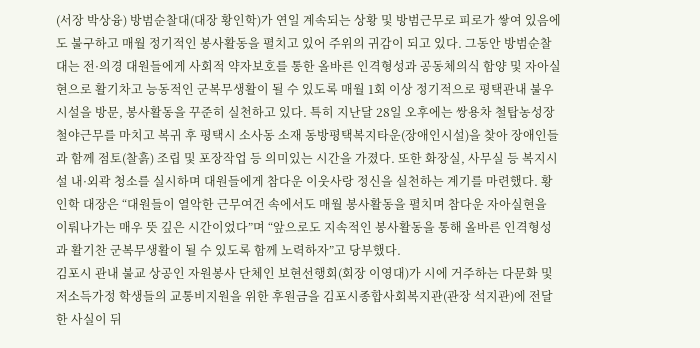(서장 박상융) 방범순찰대(대장 황인학)가 연일 계속되는 상황 및 방범근무로 피로가 쌓여 있음에도 불구하고 매월 정기적인 봉사활동을 펼치고 있어 주위의 귀감이 되고 있다. 그동안 방범순찰대는 전·의경 대원들에게 사회적 약자보호를 통한 올바른 인격형성과 공동체의식 함양 및 자아실현으로 활기차고 능동적인 군복무생활이 될 수 있도록 매월 1회 이상 정기적으로 평택관내 불우시설을 방문, 봉사활동을 꾸준히 실천하고 있다. 특히 지난달 28일 오후에는 쌍용차 철탑농성장 철야근무를 마치고 복귀 후 평택시 소사동 소재 동방평택복지타운(장애인시설)을 찾아 장애인들과 함께 점토(찰흙) 조립 및 포장작업 등 의미있는 시간을 가졌다. 또한 화장실, 사무실 등 복지시설 내·외곽 청소를 실시하며 대원들에게 참다운 이웃사랑 정신을 실천하는 계기를 마련했다. 황인학 대장은 “대원들이 열악한 근무여건 속에서도 매월 봉사활동을 펼치며 참다운 자아실현을 이뤄나가는 매우 뜻 깊은 시간이었다”며 “앞으로도 지속적인 봉사활동을 통해 올바른 인격형성과 활기찬 군복무생활이 될 수 있도록 함께 노력하자”고 당부했다.
김포시 관내 불교 상공인 자원봉사 단체인 보현선행회(회장 이영대)가 시에 거주하는 다문화 및 저소득가정 학생들의 교통비지원을 위한 후원금을 김포시종합사회복지관(관장 석지관)에 전달한 사실이 뒤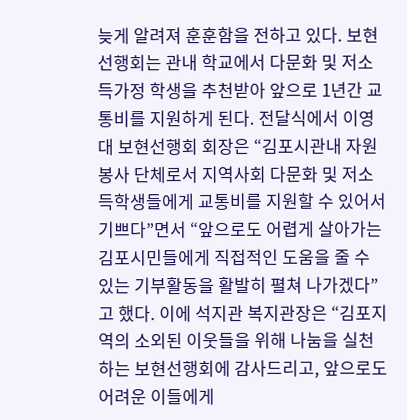늦게 알려져 훈훈함을 전하고 있다. 보현선행회는 관내 학교에서 다문화 및 저소득가정 학생을 추천받아 앞으로 1년간 교통비를 지원하게 된다. 전달식에서 이영대 보현선행회 회장은 “김포시관내 자원봉사 단체로서 지역사회 다문화 및 저소득학생들에게 교통비를 지원할 수 있어서 기쁘다”면서 “앞으로도 어렵게 살아가는 김포시민들에게 직접적인 도움을 줄 수 있는 기부활동을 활발히 펼쳐 나가겠다”고 했다. 이에 석지관 복지관장은 “김포지역의 소외된 이웃들을 위해 나눔을 실천하는 보현선행회에 감사드리고, 앞으로도 어려운 이들에게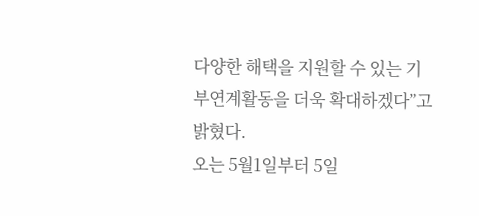다양한 해택을 지원할 수 있는 기부연계활동을 더욱 확대하겠다”고 밝혔다.
오는 5월1일부터 5일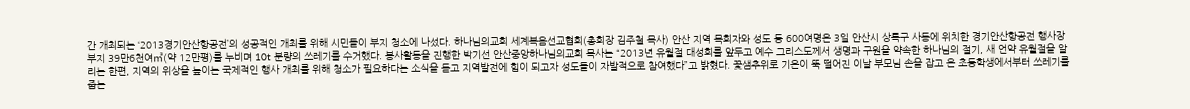간 개최되는 ‘2013경기안산항공전’의 성공적인 개최를 위해 시민들이 부지 청소에 나섰다. 하나님의교회 세계복음선교협회(총회장 김주철 목사) 안산 지역 목회자와 성도 등 600여명은 3일 안산시 상록구 사동에 위치한 경기안산항공전 행사장 부지 39만6천여㎡(약 12만평)를 누비며 10t 분량의 쓰레기를 수거했다. 봉사활동을 진행한 박기선 안산중앙하나님의교회 목사는 “2013년 유월절 대성회를 앞두고 예수 그리스도께서 생명과 구원을 약속한 하나님의 절기, 새 언약 유월절을 알리는 한편, 지역의 위상을 높이는 국제적인 행사 개최를 위해 청소가 필요하다는 소식을 듣고 지역발전에 힘이 되고자 성도들이 자발적으로 참여했다”고 밝혔다. 꽃샘추위로 기온이 뚝 떨어진 이날 부모님 손을 잡고 온 초등학생에서부터 쓰레기를 줍는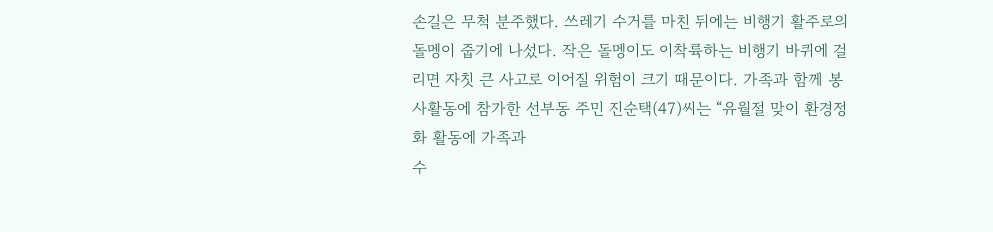손길은 무척 분주했다. 쓰레기 수거를 마친 뒤에는 비행기 활주로의 돌멩이 줍기에 나섰다. 작은 돌멩이도 이착륙하는 비행기 바퀴에 걸리면 자칫 큰 사고로 이어질 위험이 크기 때문이다. 가족과 함께 봉사활동에 참가한 선부동 주민 진순택(47)씨는 “유월절 맞이 환경정화 활동에 가족과
수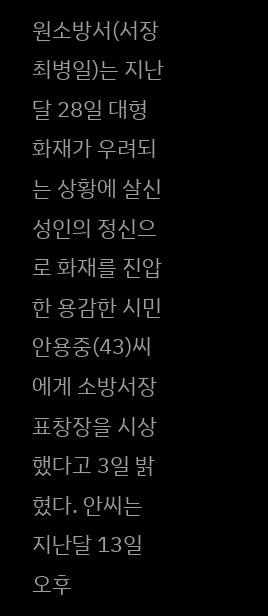원소방서(서장 최병일)는 지난달 28일 대형화재가 우려되는 상황에 살신성인의 정신으로 화재를 진압한 용감한 시민 안용중(43)씨에게 소방서장 표창장을 시상했다고 3일 밝혔다. 안씨는 지난달 13일 오후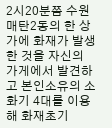2시20분쯤 수원 매탄2동의 한 상가에 화재가 발생한 것을 자신의 가게에서 발견하고 본인소유의 소화기 4대를 이용해 화재초기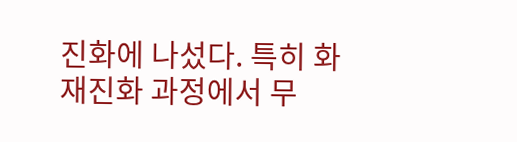진화에 나섰다. 특히 화재진화 과정에서 무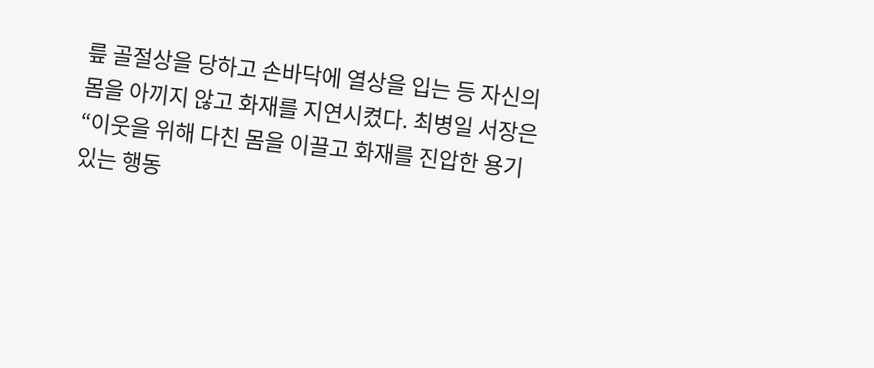릎 골절상을 당하고 손바닥에 열상을 입는 등 자신의 몸을 아끼지 않고 화재를 지연시켰다. 최병일 서장은 “이웃을 위해 다친 몸을 이끌고 화재를 진압한 용기 있는 행동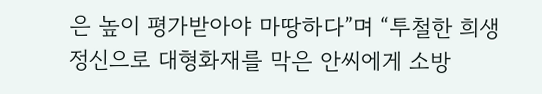은 높이 평가받아야 마땅하다”며 “투철한 희생정신으로 대형화재를 막은 안씨에게 소방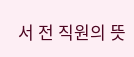서 전 직원의 뜻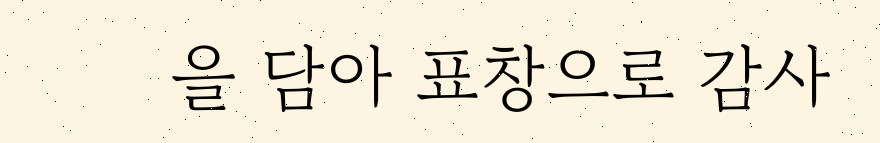을 담아 표창으로 감사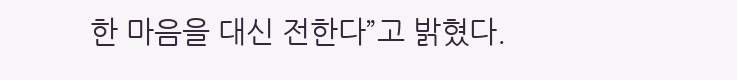한 마음을 대신 전한다”고 밝혔다.